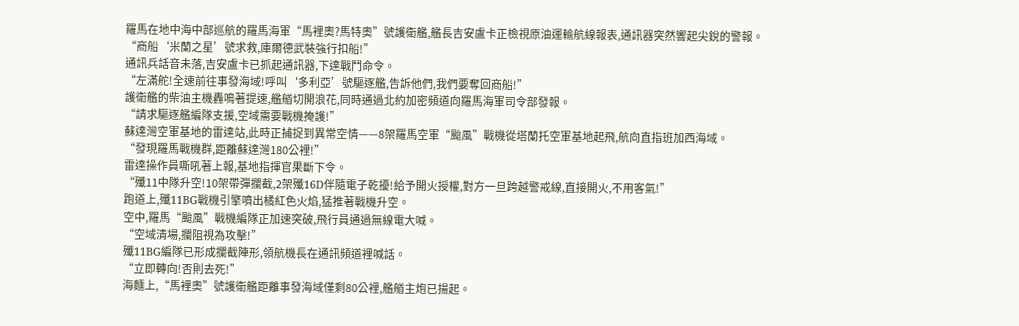羅馬在地中海中部巡航的羅馬海軍“馬裡奧?馬特奧”號護衛艦,艦長吉安盧卡正檢視原油運輸航線報表,通訊器突然響起尖銳的警報。
“商船‘米蘭之星’號求救,庫爾德武裝強行扣船!”
通訊兵話音未落,吉安盧卡已抓起通訊器,下達戰鬥命令。
“左滿舵!全速前往事發海域!呼叫‘多利亞’號驅逐艦,告訴他們,我們要奪回商船!”
護衛艦的柴油主機轟鳴著提速,艦艏切開浪花,同時通過北約加密頻道向羅馬海軍司令部發報。
“請求驅逐艦編隊支援,空域需要戰機掩護!”
蘇達灣空軍基地的雷達站,此時正捕捉到異常空情——8架羅馬空軍“颱風”戰機從塔蘭托空軍基地起飛,航向直指班加西海域。
“發現羅馬戰機群,距離蘇達灣180公裡!”
雷達操作員嘶吼著上報,基地指揮官果斷下令。
“殲11中隊升空!10架帶彈攔截,2架殲16D伴隨電子乾擾!給予開火授權,對方一旦跨越警戒線,直接開火,不用客氣!”
跑道上,殲11BG戰機引擎噴出橘紅色火焰,猛推著戰機升空。
空中,羅馬“颱風”戰機編隊正加速突破,飛行員通過無線電大喊。
“空域清場,攔阻視為攻擊!”
殲11BG編隊已形成攔截陣形,領航機長在通訊頻道裡喊話。
“立即轉向!否則去死!”
海麵上,“馬裡奧”號護衛艦距離事發海域僅剩80公裡,艦艏主炮已揚起。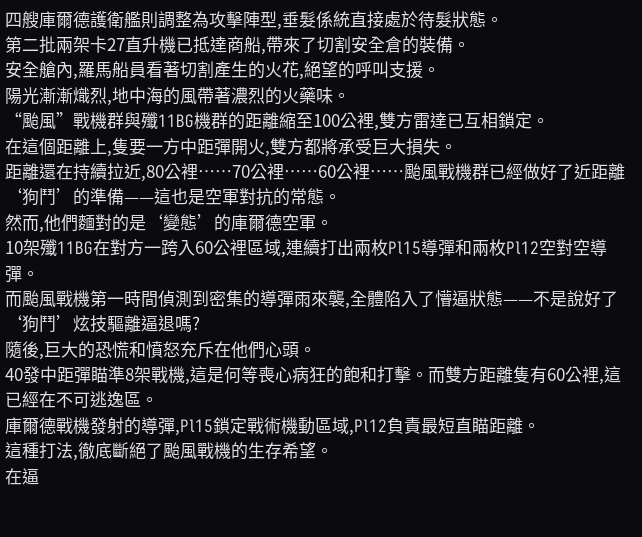四艘庫爾德護衛艦則調整為攻擊陣型,垂髮係統直接處於待髮狀態。
第二批兩架卡27直升機已抵達商船,帶來了切割安全倉的裝備。
安全艙內,羅馬船員看著切割產生的火花,絕望的呼叫支援。
陽光漸漸熾烈,地中海的風帶著濃烈的火藥味。
“颱風”戰機群與殲11BG機群的距離縮至100公裡,雙方雷達已互相鎖定。
在這個距離上,隻要一方中距彈開火,雙方都將承受巨大損失。
距離還在持續拉近,80公裡……70公裡……60公裡……颱風戰機群已經做好了近距離‘狗鬥’的準備——這也是空軍對抗的常態。
然而,他們麵對的是‘變態’的庫爾德空軍。
10架殲11BG在對方一跨入60公裡區域,連續打出兩枚Pl15導彈和兩枚Pl12空對空導彈。
而颱風戰機第一時間偵測到密集的導彈雨來襲,全體陷入了懵逼狀態——不是說好了‘狗鬥’炫技驅離逼退嗎?
隨後,巨大的恐慌和憤怒充斥在他們心頭。
40發中距彈瞄準8架戰機,這是何等喪心病狂的飽和打擊。而雙方距離隻有60公裡,這已經在不可逃逸區。
庫爾德戰機發射的導彈,Pl15鎖定戰術機動區域,Pl12負責最短直瞄距離。
這種打法,徹底斷絕了颱風戰機的生存希望。
在逼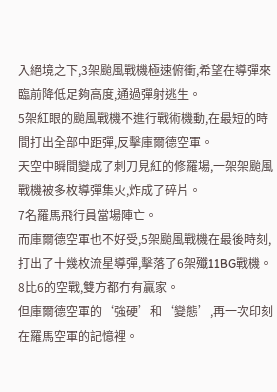入絕境之下,3架颱風戰機極速俯衝,希望在導彈來臨前降低足夠高度,通過彈射逃生。
5架紅眼的颱風戰機不進行戰術機動,在最短的時間打出全部中距彈,反擊庫爾德空軍。
天空中瞬間變成了刺刀見紅的修羅場,一架架颱風戰機被多枚導彈集火,炸成了碎片。
7名羅馬飛行員當場陣亡。
而庫爾德空軍也不好受,5架颱風戰機在最後時刻,打出了十幾枚流星導彈,擊落了6架殲11BG戰機。
8比6的空戰,雙方都冇有贏家。
但庫爾德空軍的‘強硬’和‘變態’,再一次印刻在羅馬空軍的記憶裡。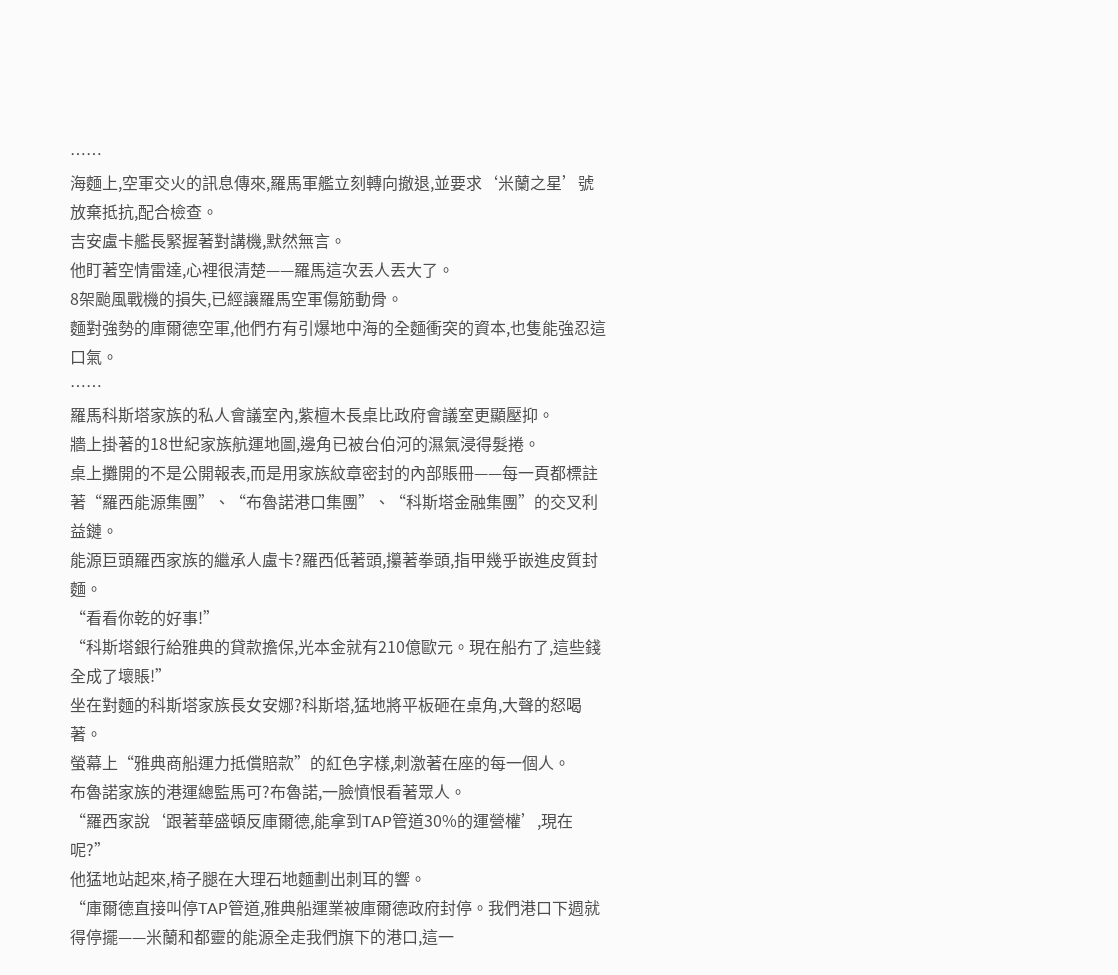……
海麵上,空軍交火的訊息傳來,羅馬軍艦立刻轉向撤退,並要求‘米蘭之星’號放棄抵抗,配合檢查。
吉安盧卡艦長緊握著對講機,默然無言。
他盯著空情雷達,心裡很清楚——羅馬這次丟人丟大了。
8架颱風戰機的損失,已經讓羅馬空軍傷筋動骨。
麵對強勢的庫爾德空軍,他們冇有引爆地中海的全麵衝突的資本,也隻能強忍這口氣。
……
羅馬科斯塔家族的私人會議室內,紫檀木長桌比政府會議室更顯壓抑。
牆上掛著的18世紀家族航運地圖,邊角已被台伯河的濕氣浸得髮捲。
桌上攤開的不是公開報表,而是用家族紋章密封的內部賬冊——每一頁都標註著“羅西能源集團”、“布魯諾港口集團”、“科斯塔金融集團”的交叉利益鏈。
能源巨頭羅西家族的繼承人盧卡?羅西低著頭,攥著拳頭,指甲幾乎嵌進皮質封麵。
“看看你乾的好事!”
“科斯塔銀行給雅典的貸款擔保,光本金就有210億歐元。現在船冇了,這些錢全成了壞賬!”
坐在對麵的科斯塔家族長女安娜?科斯塔,猛地將平板砸在桌角,大聲的怒喝著。
螢幕上“雅典商船運力抵償賠款”的紅色字樣,刺激著在座的每一個人。
布魯諾家族的港運總監馬可?布魯諾,一臉憤恨看著眾人。
“羅西家說‘跟著華盛頓反庫爾德,能拿到TAP管道30%的運營權’,現在呢?”
他猛地站起來,椅子腿在大理石地麵劃出刺耳的響。
“庫爾德直接叫停TAP管道,雅典船運業被庫爾德政府封停。我們港口下週就得停擺——米蘭和都靈的能源全走我們旗下的港口,這一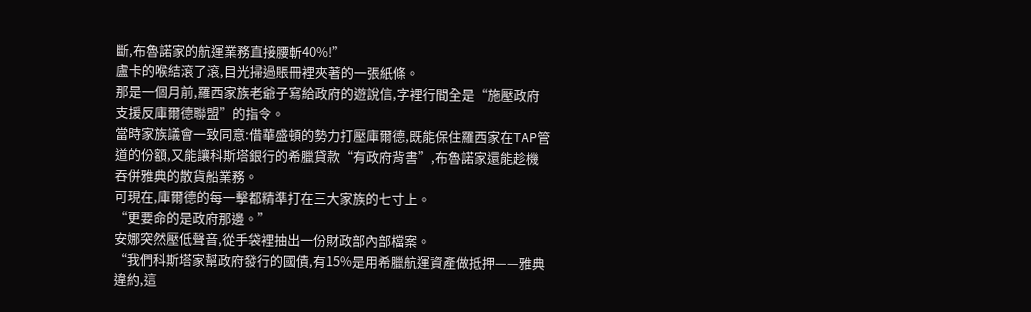斷,布魯諾家的航運業務直接腰斬40%!”
盧卡的喉結滾了滾,目光掃過賬冊裡夾著的一張紙條。
那是一個月前,羅西家族老爺子寫給政府的遊說信,字裡行間全是“施壓政府支援反庫爾德聯盟”的指令。
當時家族議會一致同意:借華盛頓的勢力打壓庫爾德,既能保住羅西家在TAP管道的份額,又能讓科斯塔銀行的希臘貸款“有政府背書”,布魯諾家還能趁機吞併雅典的散貨船業務。
可現在,庫爾德的每一擊都精準打在三大家族的七寸上。
“更要命的是政府那邊。”
安娜突然壓低聲音,從手袋裡抽出一份財政部內部檔案。
“我們科斯塔家幫政府發行的國債,有15%是用希臘航運資產做抵押——雅典違約,這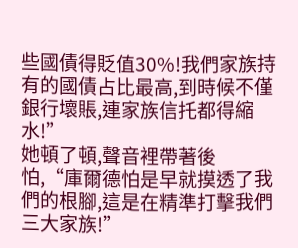些國債得貶值30%!我們家族持有的國債占比最高,到時候不僅銀行壞賬,連家族信托都得縮水!”
她頓了頓,聲音裡帶著後怕,“庫爾德怕是早就摸透了我們的根腳,這是在精準打擊我們三大家族!”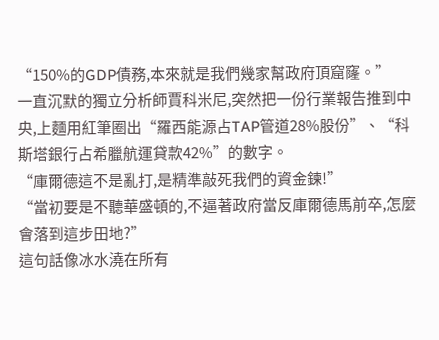“150%的GDP債務,本來就是我們幾家幫政府頂窟窿。”
一直沉默的獨立分析師賈科米尼,突然把一份行業報告推到中央,上麵用紅筆圈出“羅西能源占TAP管道28%股份”、“科斯塔銀行占希臘航運貸款42%”的數字。
“庫爾德這不是亂打,是精準敲死我們的資金鍊!”
“當初要是不聽華盛頓的,不逼著政府當反庫爾德馬前卒,怎麼會落到這步田地?”
這句話像冰水澆在所有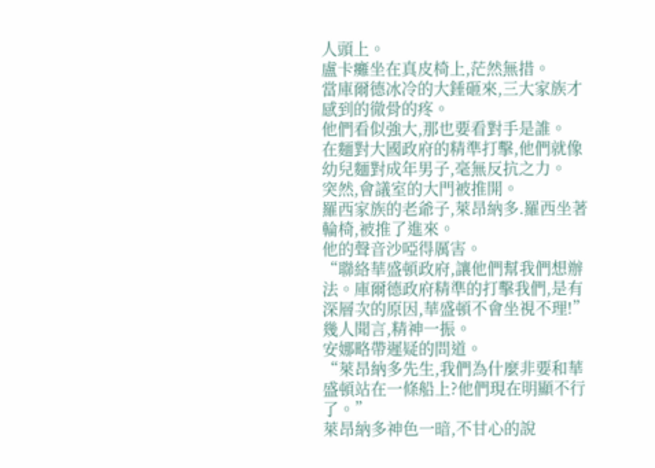人頭上。
盧卡癱坐在真皮椅上,茫然無措。
當庫爾德冰冷的大錘砸來,三大家族才感到的徹骨的疼。
他們看似強大,那也要看對手是誰。
在麵對大國政府的精準打擊,他們就像幼兒麵對成年男子,毫無反抗之力。
突然,會議室的大門被推開。
羅西家族的老爺子,萊昂納多.羅西坐著輪椅,被推了進來。
他的聲音沙啞得厲害。
“聯絡華盛頓政府,讓他們幫我們想辦法。庫爾德政府精準的打擊我們,是有深層次的原因,華盛頓不會坐視不理!”
幾人聞言,精神一振。
安娜略帶遲疑的問道。
“萊昂納多先生,我們為什麼非要和華盛頓站在一條船上?他們現在明顯不行了。”
萊昂納多神色一暗,不甘心的說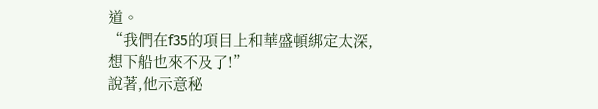道。
“我們在f35的項目上和華盛頓綁定太深,想下船也來不及了!”
說著,他示意秘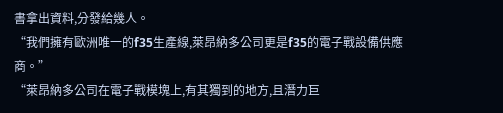書拿出資料,分發給幾人。
“我們擁有歐洲唯一的f35生產線,萊昂納多公司更是f35的電子戰設備供應商。”
“萊昂納多公司在電子戰模塊上,有其獨到的地方,且潛力巨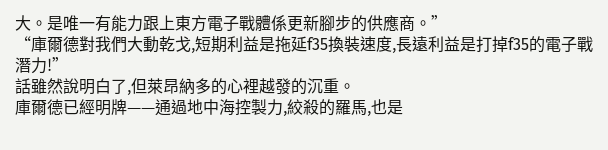大。是唯一有能力跟上東方電子戰體係更新腳步的供應商。”
“庫爾德對我們大動乾戈,短期利益是拖延f35換裝速度,長遠利益是打掉f35的電子戰潛力!”
話雖然說明白了,但萊昂納多的心裡越發的沉重。
庫爾德已經明牌——通過地中海控製力,絞殺的羅馬,也是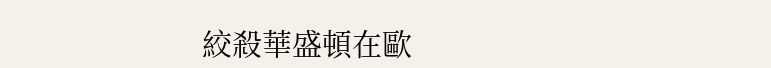絞殺華盛頓在歐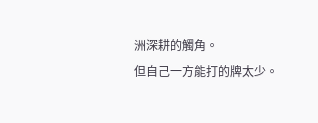洲深耕的觸角。
但自己一方能打的牌太少。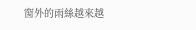窗外的雨絲越來越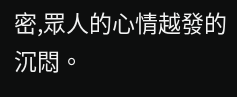密,眾人的心情越發的沉悶。